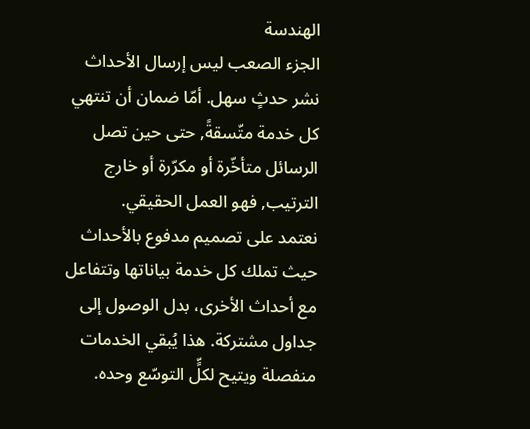الهندسة
الجزء الصعب ليس إرسال الأحداث
نشر حدثٍ سهل. أمّا ضمان أن تنتهي كل خدمة متّسقةً, حتى حين تصل الرسائل متأخّرة أو مكرّرة أو خارج الترتيب, فهو العمل الحقيقي.
نعتمد على تصميم مدفوع بالأحداث حيث تملك كل خدمة بياناتها وتتفاعل مع أحداث الأخرى، بدل الوصول إلى جداول مشتركة. هذا يُبقي الخدمات منفصلة ويتيح لكلٍّ التوسّع وحده.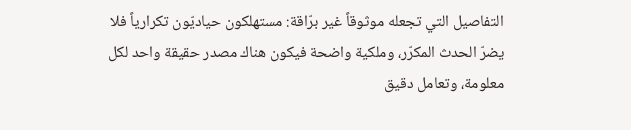التفاصيل التي تجعله موثوقاً غير برّاقة: مستهلكون حياديّون تكرارياً فلا يضرّ الحدث المكرّر، وملكية واضحة فيكون هناك مصدر حقيقة واحد لكل معلومة، وتعامل دقيق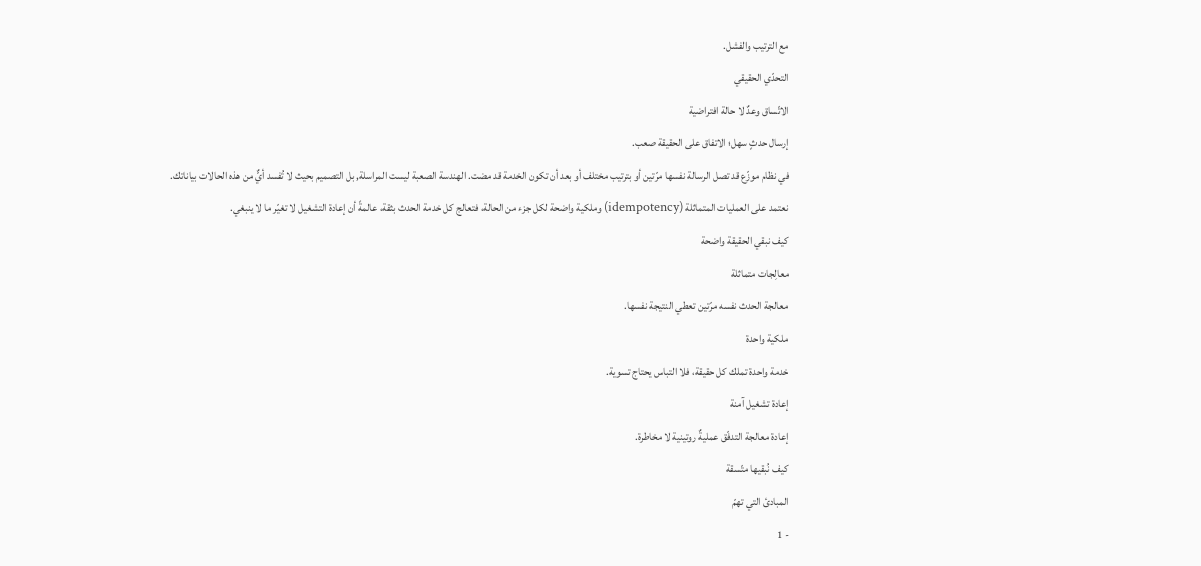مع الترتيب والفشل.
التحدّي الحقيقي
الاتّساق وعدٌ لا حالة افتراضية
إرسال حدثٍ سهل؛ الاتفاق على الحقيقة صعب.
في نظام موزّع قد تصل الرسالة نفسها مرّتين أو بترتيب مختلف أو بعد أن تكون الخدمة قد مضت. الهندسة الصعبة ليست المراسلة, بل التصميم بحيث لا تُفسد أيٌّ من هذه الحالات بياناتك.
نعتمد على العمليات المتماثلة (idempotency) وملكية واضحة لكل جزء من الحالة، فتعالج كل خدمة الحدث بثقة، عالمةً أن إعادة التشغيل لا تغيّر ما لا ينبغي.
كيف نبقي الحقيقة واضحة
معالِجات متماثلة
معالجة الحدث نفسه مرّتين تعطي النتيجة نفسها.
ملكية واحدة
خدمة واحدة تملك كل حقيقة، فلا التباس يحتاج تسوية.
إعادة تشغيل آمنة
إعادة معالجة التدفّق عمليةٌ روتينية لا مخاطرة.
كيف نُبقيها متّسقة
المبادئ التي تهمّ
- 1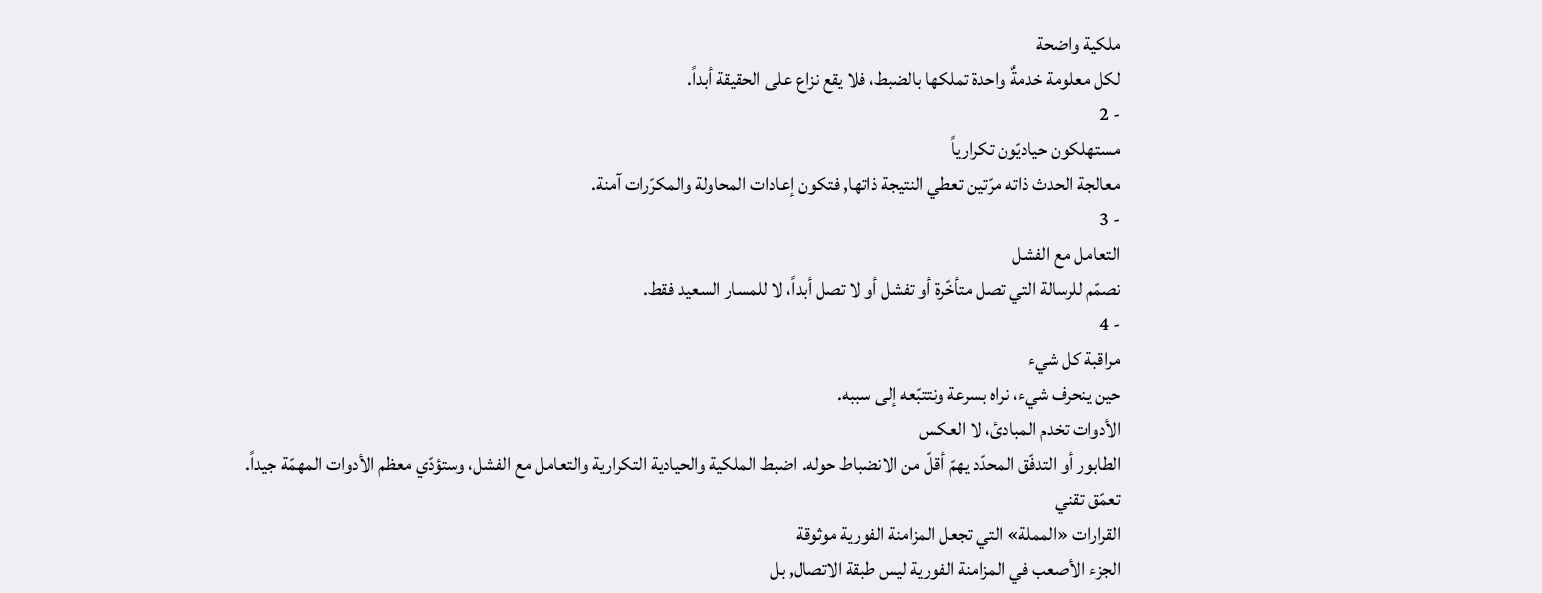ملكية واضحة
لكل معلومة خدمةٌ واحدة تملكها بالضبط، فلا يقع نزاع على الحقيقة أبداً.
- 2
مستهلكون حياديّون تكرارياً
معالجة الحدث ذاته مرّتين تعطي النتيجة ذاتها, فتكون إعادات المحاولة والمكرّرات آمنة.
- 3
التعامل مع الفشل
نصمّم للرسالة التي تصل متأخّرة أو تفشل أو لا تصل أبداً، لا للمسار السعيد فقط.
- 4
مراقبة كل شيء
حين ينحرف شيء، نراه بسرعة ونتتبّعه إلى سببه.
الأدوات تخدم المبادئ، لا العكس
الطابور أو التدفّق المحدّد يهمّ أقلّ من الانضباط حوله. اضبط الملكية والحيادية التكرارية والتعامل مع الفشل، وستؤدّي معظم الأدوات المهمّة جيداً.
تعمّق تقني
القرارات «المملة» التي تجعل المزامنة الفورية موثوقة
الجزء الأصعب في المزامنة الفورية ليس طبقة الاتصال, بل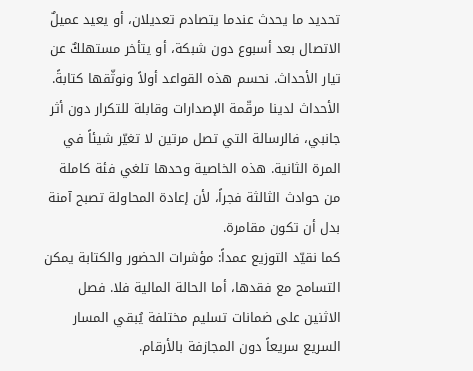تحديد ما يحدث عندما يتصادم تعديلان، أو يعيد عميلٌ الاتصال بعد أسبوع دون شبكة، أو يتأخر مستهلكٌ عن تيار الأحداث. نحسم هذه القواعد أولاً ونوثّقها كتابةً.
الأحداث لدينا مرقّمة الإصدارات وقابلة للتكرار دون أثر جانبي، فالرسالة التي تصل مرتين لا تغيّر شيئاً في المرة الثانية. هذه الخاصية وحدها تلغي فئة كاملة من حوادث الثالثة فجراً، لأن إعادة المحاولة تصبح آمنة بدل أن تكون مقامرة.
كما نقيّد التوزيع عمداً: مؤشرات الحضور والكتابة يمكن التسامح مع فقدها، أما الحالة المالية فلا. فصل الاثنين على ضمانات تسليم مختلفة يُبقي المسار السريع سريعاً دون المجازفة بالأرقام.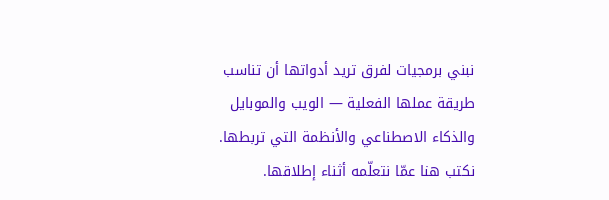نبني برمجيات لفرق تريد أدواتها أن تناسب طريقة عملها الفعلية — الويب والموبايل والذكاء الاصطناعي والأنظمة التي تربطها. نكتب هنا عمّا نتعلّمه أثناء إطلاقها.